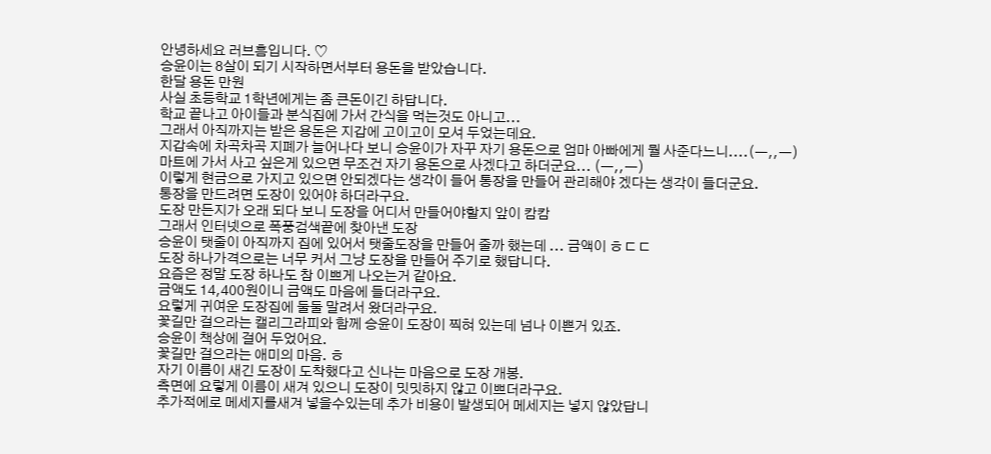안녕하세요 러브흠입니다. ♡
승윤이는 8살이 되기 시작하면서부터 용돈을 받았습니다.
한달 용돈 만원
사실 초등학교 1학년에게는 좀 큰돈이긴 하답니다.
학교 끝나고 아이들과 분식집에 가서 간식을 먹는것도 아니고...
그래서 아직까지는 받은 용돈은 지갑에 고이고이 모셔 두었는데요.
지갑속에 차곡차곡 지폐가 늘어나다 보니 승윤이가 자꾸 자기 용돈으로 엄마 아빠에게 뭘 사준다느니....(ㅡ,,ㅡ)
마트에 가서 사고 싶은게 있으면 무조건 자기 용돈으로 사겠다고 하더군요... (ㅡ,,ㅡ)
이렇게 현금으로 가지고 있으면 안되겠다는 생각이 들어 통장을 만들어 관리해야 겠다는 생각이 들더군요.
통장을 만드려면 도장이 있어야 하더라구요.
도장 만든지가 오래 되다 보니 도장을 어디서 만들어야할지 앞이 캄캄
그래서 인터넷으로 폭풍검색끝에 찾아낸 도장
승윤이 탯줄이 아직까지 집에 있어서 탯줄도장을 만들어 줄까 했는데 ... 금액이 ㅎㄷㄷ
도장 하나가격으로는 너무 커서 그냥 도장을 만들어 주기로 했답니다.
요즘은 정말 도장 하나도 참 이쁘게 나오는거 같아요.
금액도 14,400원이니 금액도 마음에 들더라구요.
요렇게 귀여운 도장집에 둘둘 말려서 왔더라구요.
꽃길만 걸으라는 캘리그라피와 함께 승윤이 도장이 찍혀 있는데 넘나 이쁜거 있죠.
승윤이 책상에 걸어 두었어요.
꽃길만 걸으라는 애미의 마음. ㅎ
자기 이름이 새긴 도장이 도착했다고 신나는 마음으로 도장 개봉.
측면에 요렇게 이름이 새겨 있으니 도장이 밋밋하지 않고 이쁘더라구요.
추가적에로 메세지를새겨 넣을수있는데 추가 비용이 발생되어 메세지는 넣지 않았답니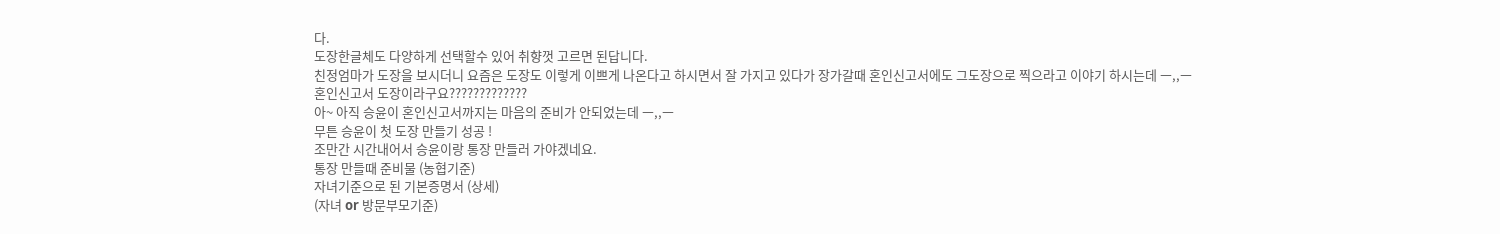다.
도장한글체도 다양하게 선택할수 있어 취향껏 고르면 된답니다.
친정엄마가 도장을 보시더니 요즘은 도장도 이렇게 이쁘게 나온다고 하시면서 잘 가지고 있다가 장가갈때 혼인신고서에도 그도장으로 찍으라고 이야기 하시는데 ㅡ,,ㅡ
혼인신고서 도장이라구요?????????????
아~ 아직 승윤이 혼인신고서까지는 마음의 준비가 안되었는데 ㅡ,,ㅡ
무튼 승윤이 첫 도장 만들기 성공 !
조만간 시간내어서 승윤이랑 통장 만들러 가야겠네요.
통장 만들때 준비물 (농협기준)
자녀기준으로 된 기본증명서 (상세)
(자녀 or 방문부모기준)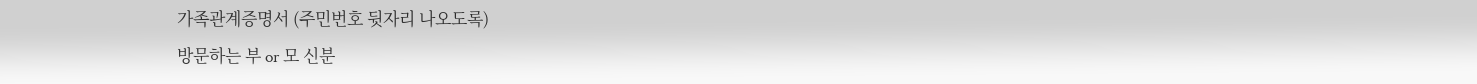가족관계증명서 (주민번호 뒷자리 나오도록)
방문하는 부 or 모 신분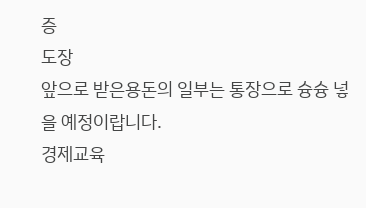증
도장
앞으로 받은용돈의 일부는 통장으로 슝슝 넣을 예정이랍니다.
경제교육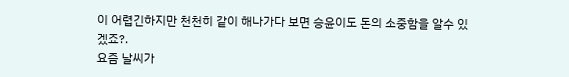이 어렵긴하지만 천천히 같이 해나가다 보면 승윤이도 돈의 소중함을 알수 있겠죠?.
요즘 날씨가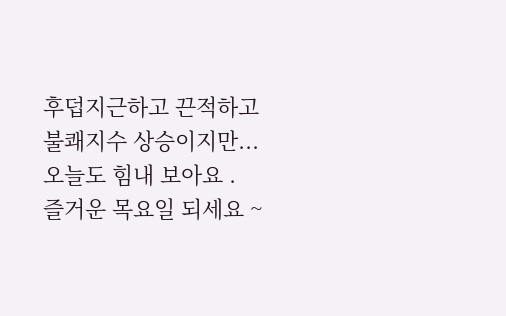후덥지근하고 끈적하고 불쾌지수 상승이지만...
오늘도 힘내 보아요 .
즐거운 목요일 되세요 ~